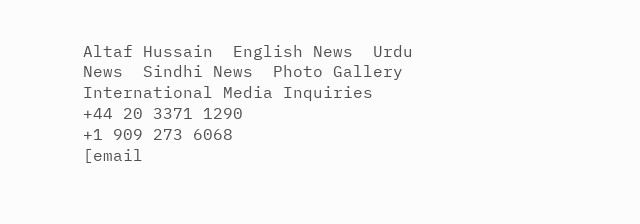Altaf Hussain  English News  Urdu News  Sindhi News  Photo Gallery
International Media Inquiries
+44 20 3371 1290
+1 909 273 6068
[email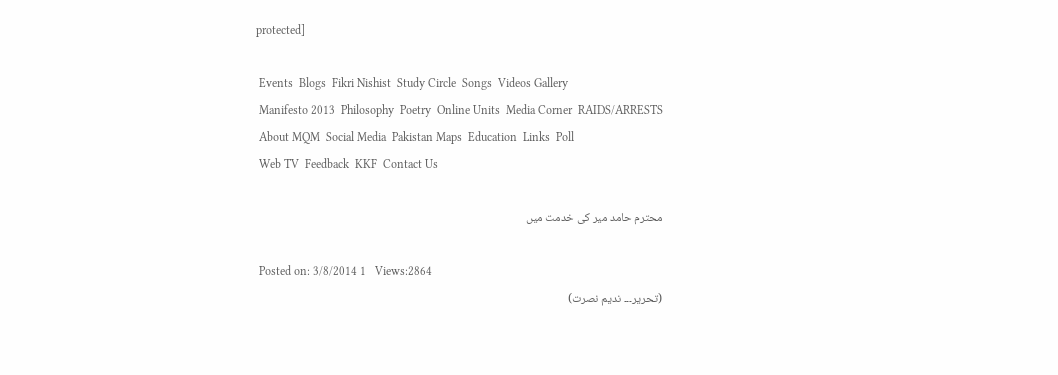protected]

 Events  Blogs  Fikri Nishist  Study Circle  Songs  Videos Gallery
 Manifesto 2013  Philosophy  Poetry  Online Units  Media Corner  RAIDS/ARRESTS
 About MQM  Social Media  Pakistan Maps  Education  Links  Poll
 Web TV  Feedback  KKF  Contact Us

محترم حامد میر کی خدمت میں

 Posted on: 3/8/2014 1   Views:2864
(تحریر۔۔۔ ندیم نصرت)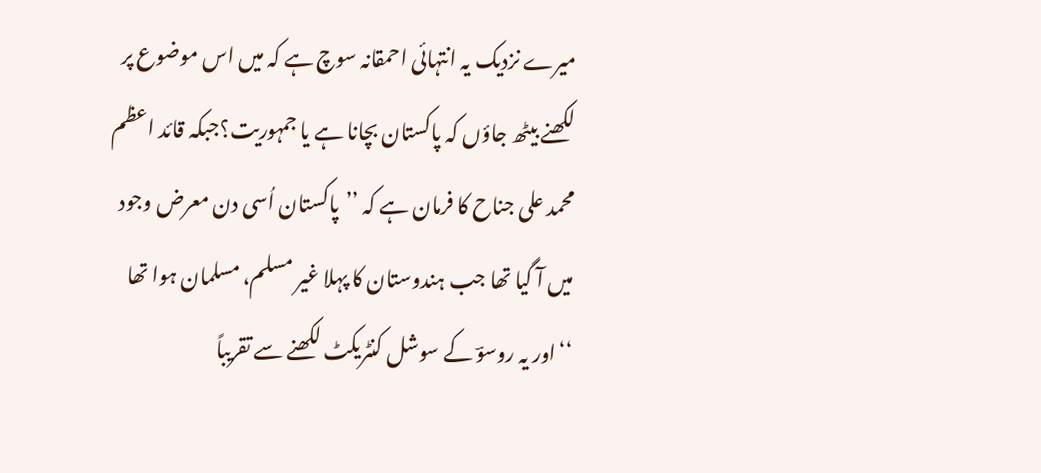میرے نزدیک یہ انتہائی احمقانہ سوچ ہے کہ میں اس موضوع پر لکھنے بیٹھ جاؤں کہ پاکستان بچانا ہے یا جمہوریت؟جبکہ قائد اعظم محمد علی جناح کا فرمان ہے کہ ’’پاکستان اُسی دن معرض وجود میں آ گیا تھا جب ہندوستان کا پہلا غیر مسلم، مسلمان ہوا تھا ‘‘اور یہ روسوؔ کے سوشل کنٹریکٹ لکھنے سے تقریباً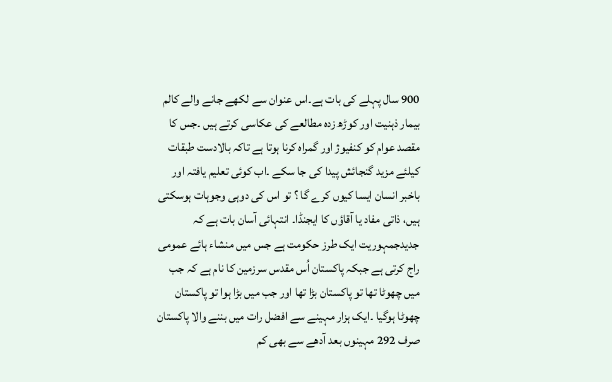900 سال پہلے کی بات ہے۔اس عنوان سے لکھے جانے والے کالم بیمار ذہنیت اور کوڑھ زدہ مطالعے کی عکاسی کرتے ہیں ۔جس کا مقصد عوام کو کنفیوژ اور گمراہ کرنا ہوتا ہے تاکہ بالادست طبقات کیلئے مزید گنجائش پیدا کی جا سکے ۔اب کوئی تعلیم یافتہ اور باخبر انسان ایسا کیوں کرے گا ؟ تو اس کی دوہی وجوہات ہوسکتی ہیں، ذاتی مفاد یا آقاؤں کا ایجنڈا۔ انتہائی آسان بات ہے کہ جدیدجمہوریت ایک طرز حکومت ہے جس میں منشاء ہائے عمومی راج کرتی ہے جبکہ پاکستان اُس مقدس سرزمین کا نام ہے کہ جب میں چھوٹا تھا تو پاکستان بڑا تھا اور جب میں بڑا ہوا تو پاکستان چھوٹا ہوگیا ۔ایک ہزار مہینے سے افضل رات میں بننے والا پاکستان صرف 292 مہینوں بعد آدھے سے بھی کم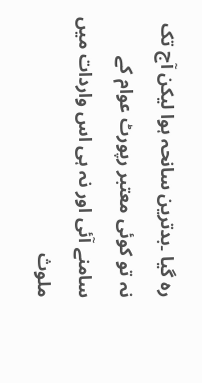رہ گیا ۔بدترین سانحہ ہوا لیکن آج تک نہ تو کوئی معتبر رپورٹ عوام کے سامنے آئی اور نہ ہی اس واردات میں ملوث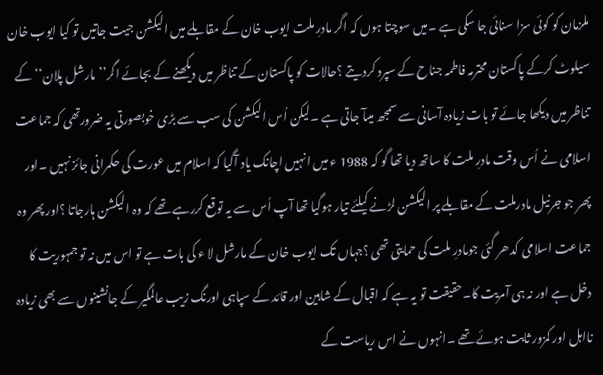ملزمان کو کوئی سزا سنائی جا سکی ہے ۔میں سوچتا ہوں کہ اگر مادرِ ملت ایوب خان کے مقابلے میں الیکشن جیت جاتیں تو کیا ایوب خان سیلوٹ کرکے پاکستان محترمہ فاطمہ جناح کے سپرد کردیتے ؟حالات کو پاکستان کے تناظر میں دیکھنے کے بجائے اگر’’ مارشل پلان‘‘ کے تناظر میں دیکھا جائے تو بات زیادہ آسانی سے سمجھ میںآ جاتی ہے ۔لیکن اُس الیکشن کی سب سے بڑی خوبصورتی یہ ضرورتھی کہ جماعت اسلامی نے اُس وقت مادرِ ملت کا ساتھ دیا تھا گو کہ 1988 ء میں انہیں اچانک یاد آگیا کہ اسلام میں عورت کی حکمرانی جائز نہیں ۔اور پھر جو جرنیل مادرملت کے مقابلے پر الیکشن لڑنے کیلئے تیار ہوگیا تھا آپ اُس سے یہ توقع کررہے تھے کہ وہ الیکشن ہارجاتا ؟اور پھر وہ جماعت اسلامی کدھر گئی جومادرِ ملت کی حمایتی تھی ؟جہاں تک ایوب خان کے مارشل لا ء کی بات ہے تو اس میں نہ تو جمہوریت کا دخل ہے اور نہ ہی آمریت کا۔حقیقت تو یہ ہے کہ اقبال کے شاہین اور قائد کے سپاہی اورنگ زیب عالمگیر کے جانشینوں سے بھی زیادہ نااہل اور کمزور ثابت ہوئے تھے ۔انہوں نے اس ریاست کے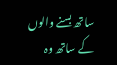ساتھ بسنے والوں کے ساتھ وہ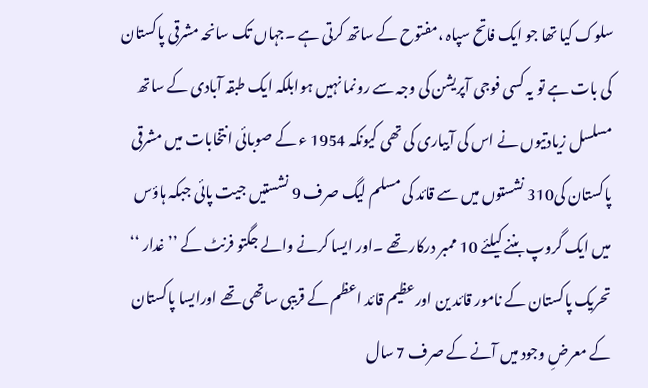سلوک کیا تھا جو ایک فاتح سپاہ ،مفتوح کے ساتھ کرتی ہے ۔جہاں تک سانحہ مشرقی پاکستان کی بات ہے تو یہ کسی فوجی آپریشن کی وجہ سے رونما نہیں ہوابلکہ ایک طبقہ آبادی کے ساتھ مسلسل زیادتیوں نے اس کی آبیاری کی تھی کیونکہ 1954 ء کے صوبائی انتخابات میں مشرقی پاکستان کی310 نشستوں میں سے قائد کی مسلم لیگ صرف 9 نشستیں جیت پائی جبکہ ہاؤس میں ایک گروپ بننے کیلئے 10 ممبر درکار تھے ۔اور ایسا کرنے والے جگتو فرنٹ کے ’’غدار ‘‘ تحریک پاکستان کے نامور قائد ین اورعظیم قائد اعظم کے قریبی ساتھی تھے اورایسا پاکستان کے معرضِ وجود میں آنے کے صرف 7 سال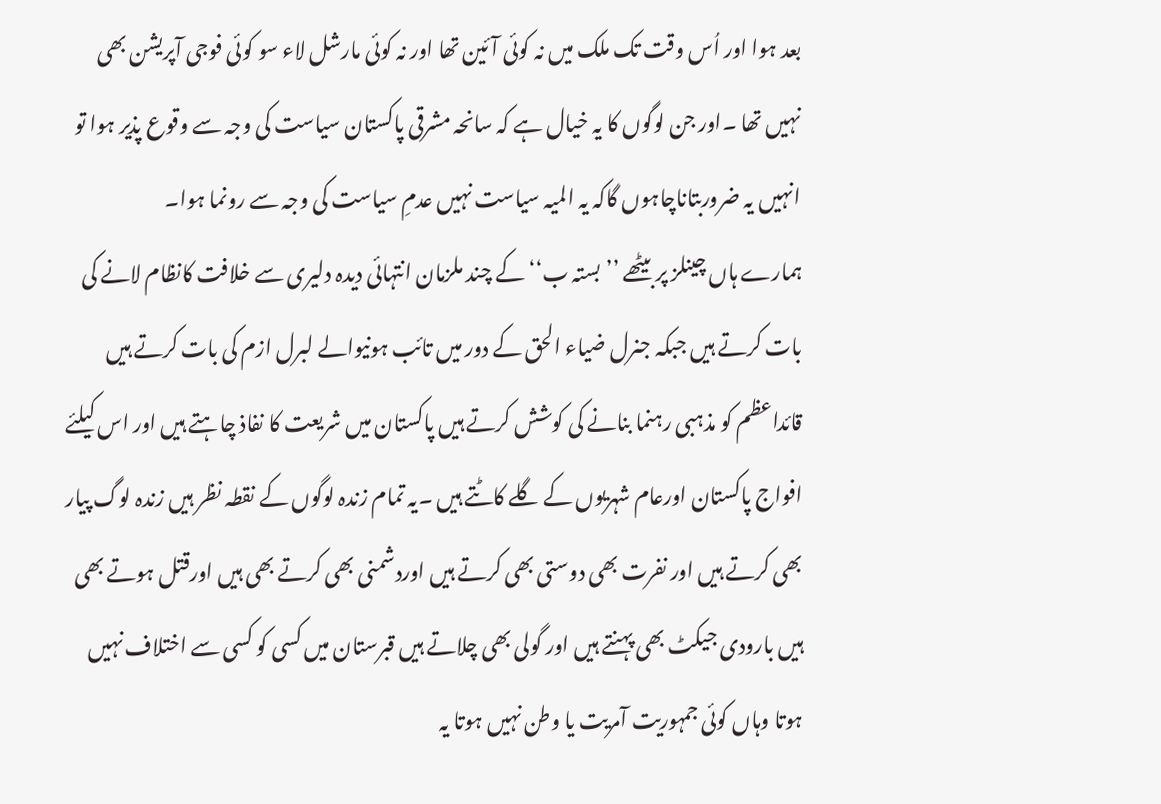بعد ہوا اور اُس وقت تک ملک میں نہ کوئی آئین تھا اور نہ کوئی مارشل لاء سو کوئی فوجی آپریشن بھی نہیں تھا ۔اور جن لوگوں کا یہ خیال ہے کہ سانحہ مشرقی پاکستان سیاست کی وجہ سے وقوع پذیر ہوا تو انہیں یہ ضروربتاناچاہوں گاکہ یہ المیہ سیاست نہیں عدمِ سیاست کی وجہ سے رونما ہوا۔
ہمارے ہاں چینلز پر بیٹھے ’’ بستہ ب‘‘ کے چند ملزمان انتہائی دیدہ دلیری سے خلافت کانظام لانے کی بات کرتے ہیں جبکہ جنرل ضیاء الحق کے دور میں تائب ہونیوالے لبرل ازم کی بات کرتے ہیں قائداعظم کو مذہبی رہنما بنانے کی کوشش کرتے ہیں پاکستان میں شریعت کا نفاذ چاہتے ہیں اور اس کیلئے افواج پاکستان اورعام شہریوں کے گلے کاٹتے ہیں ۔یہ تمام زندہ لوگوں کے نقطہ نظر ہیں زندہ لوگ پیار بھی کرتے ہیں اور نفرت بھی دوستی بھی کرتے ہیں اوردشمنی بھی کرتے بھی ہیں اورقتل ہوتے بھی ہیں بارودی جیکٹ بھی پہنتے ہیں اور گولی بھی چلاتے ہیں قبرستان میں کسی کو کسی سے اختلاف نہیں ہوتا وہاں کوئی جمہوریت آمریت یا وطن نہیں ہوتا یہ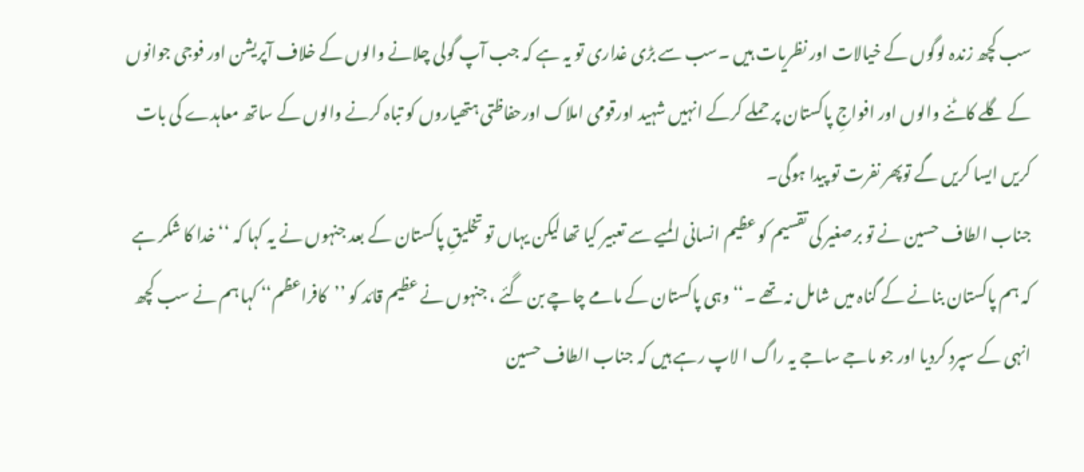سب کچھ زندہ لوگوں کے خیالات اور نظریات ہیں ۔سب سے بڑی غداری تو یہ ہے کہ جب آپ گولی چلانے والوں کے خلاف آپریشن اور فوجی جوانوں کے گلے کاٹنے والوں اور افواجِ پاکستان پر حملے کرکے انہیں شہید اورقومی املاک اورحفاظتی ہتھیاروں کو تباہ کرنے والوں کے ساتھ معاہدے کی بات کریں ایسا کریں گے توپھر نفرت تو پیدا ہوگی۔
جناب الطاف حسین نے تو برصغیر کی تقسیم کو عظیم انسانی المیے سے تعبیر کیا تھا لیکن یہاں تو تخلیقِ پاکستان کے بعد جنہوں نے یہ کہا کہ ‘‘خدا کا شکر ہے کہ ہم پاکستان بنانے کے گناہ میں شامل نہ تھے ۔‘‘وہی پاکستان کے مامے چاچے بن گئے ، جنہوں نے عظیم قائد کو ’’کافراعظم‘‘ کہا ہم نے سب کچھ انہی کے سپرد کردیا اور جو ماجے ساجے یہ راگ ا لاپ رہے ہیں کہ جناب الطاف حسین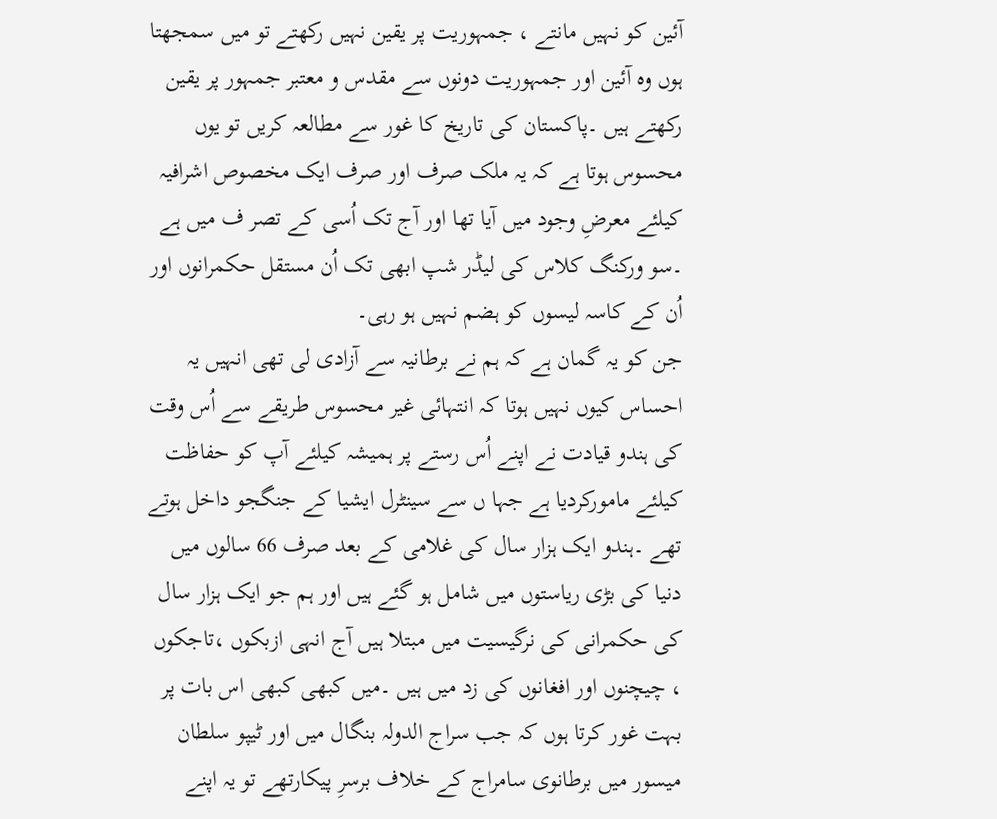آئین کو نہیں مانتے ، جمہوریت پر یقین نہیں رکھتے تو میں سمجھتا ہوں وہ آئین اور جمہوریت دونوں سے مقدس و معتبر جمہور پر یقین رکھتے ہیں ۔پاکستان کی تاریخ کا غور سے مطالعہ کریں تو یوں محسوس ہوتا ہے کہ یہ ملک صرف اور صرف ایک مخصوص اشرافیہ کیلئے معرضِ وجود میں آیا تھا اور آج تک اُسی کے تصر ف میں ہے ۔سو ورکنگ کلاس کی لیڈر شپ ابھی تک اُن مستقل حکمرانوں اور اُن کے کاسہ لیسوں کو ہضم نہیں ہو رہی۔
جن کو یہ گمان ہے کہ ہم نے برطانیہ سے آزادی لی تھی انہیں یہ احساس کیوں نہیں ہوتا کہ انتہائی غیر محسوس طریقے سے اُس وقت کی ہندو قیادت نے اپنے اُس رستے پر ہمیشہ کیلئے آپ کو حفاظت کیلئے مامورکردیا ہے جہا ں سے سینٹرل ایشیا کے جنگجو داخل ہوتے تھے ۔ہندو ایک ہزار سال کی غلامی کے بعد صرف 66 سالوں میں دنیا کی بڑی ریاستوں میں شامل ہو گئے ہیں اور ہم جو ایک ہزار سال کی حکمرانی کی نرگیسیت میں مبتلا ہیں آج انہی ازبکوں ،تاجکوں ، چیچنوں اور افغانوں کی زد میں ہیں ۔میں کبھی کبھی اس بات پر بہت غور کرتا ہوں کہ جب سراج الدولہ بنگال میں اور ٹیپو سلطان میسور میں برطانوی سامراج کے خلاف برسرِ پیکارتھے تو یہ اپنے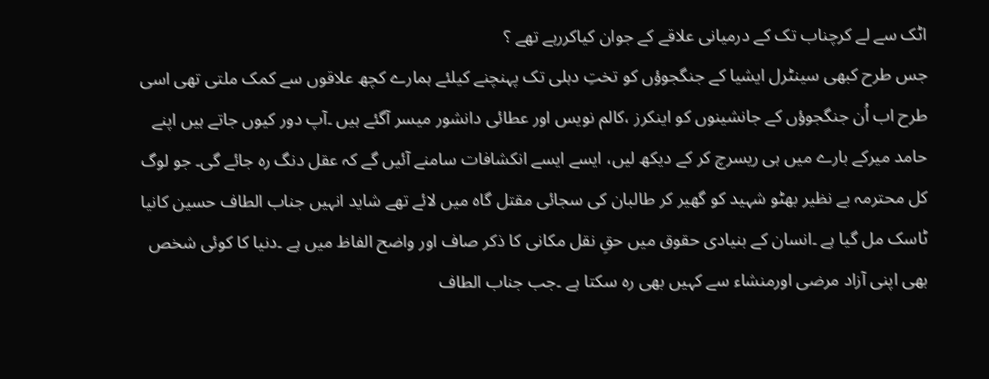اٹک سے لے کرچناب تک کے درمیانی علاقے کے جوان کیاکررہے تھے ؟
جس طرح کبھی سینٹرل ایشیا کے جنگجوؤں کو تختِ دہلی تک پہنچنے کیلئے ہمارے کچھ علاقوں سے کمک ملتی تھی اسی طرح اب اُن جنگجوؤں کے جانشینوں کو اینکرز ،کالم نویس اور عطائی دانشور میسر آگئے ہیں ۔آپ دور کیوں جاتے ہیں اپنے حامد میرکے بارے میں ہی ریسرچ کر کے دیکھ لیں، ایسے ایسے انکشافات سامنے آئیں گے کہ عقل دنگ رہ جائے گی۔ جو لوگ کل محترمہ بے نظیر بھٹو شہید کو گھیر کر طالبان کی سجائی مقتل گاہ میں لائے تھے شاید انہیں جناب الطاف حسین کانیا ٹاسک مل گیا ہے ۔انسان کے بنیادی حقوق میں حقِ نقل مکانی کا ذکر صاف اور واضح الفاظ میں ہے ۔دنیا کا کوئی شخص بھی اپنی آزاد مرضی اورمنشاء سے کہیں بھی رہ سکتا ہے ۔جب جناب الطاف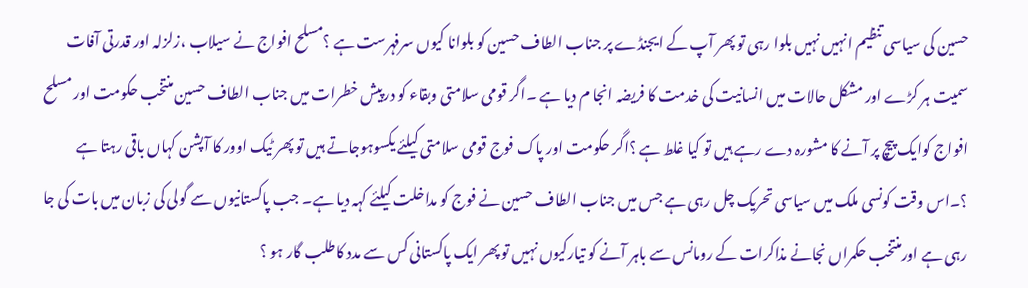حسین کی سیاسی تنظیم انہیں نہیں بلوا رہی تو پھر آپ کے ایجنڈے پر جناب الطاف حسین کو بلوانا کیوں سرفہرست ہے ؟مسلح افواج نے سیلاب ،زلزلہ اور قدرتی آفات سمیت ہر کڑے اور مشکل حالات میں انسانیت کی خدمت کا فریضہ انجا م دیا ہے ۔اگر قومی سلامتی وبقاء کو درپیش خطرات میں جناب الطاف حسین منتخب حکومت اور مسلح افواج کوایک پیچ پر آنے کا مشورہ دے رہے ہیں تو کیا غلط ہے ؟اگر حکومت اور پاک فوج قومی سلامتی کیلئے یکسوہوجاتے ہیں تو پھر ٹیک اوور کا آپشن کہاں باقی رہتا ہے ؟۔اس وقت کونسی ملک میں سیاسی تحریک چل رہی ہے جس میں جناب الطاف حسین نے فوج کو مداخلت کیلئے کہہ دیا ہے۔ جب پاکستانیوں سے گولی کی زبان میں بات کی جا رہی ہے اورمنتخب حکمراں نجانے مذاکرات کے رومانس سے باہر آنے کو تیارکیوں نہیں تو پھر ایک پاکستانی کس سے مدد کاطلب گار ہو ؟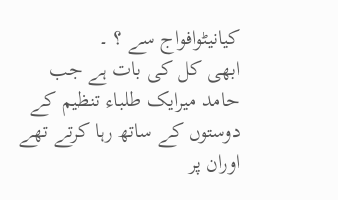کیانیٹوافواج سے ؟ ۔
ابھی کل کی بات ہے جب حامد میرایک طلباء تنظیم کے دوستوں کے ساتھ رہا کرتے تھے اوران پر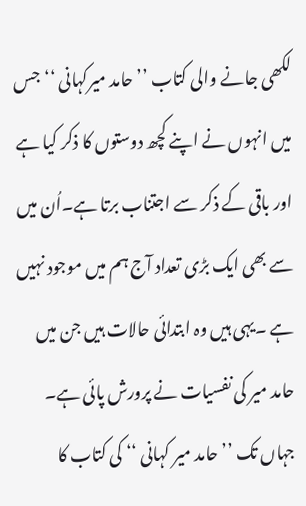لکھی جانے والی کتاب ’’حامد میرکہانی ‘‘جس میں انہوں نے اپنے کچھ دوستوں کا ذکر کیا ہے اور باقی کے ذکر سے اجتناب برتا ہے۔اُن میں سے بھی ایک بڑی تعداد آج ہم میں موجود نہیں ہے ۔یہی ہیں وہ ابتدائی حالات ہیں جن میں حامد میر کی نفسیات نے پرورش پائی ہے۔ جہاں تک ’’حامد میر کہانی ‘‘ کی کتاب کا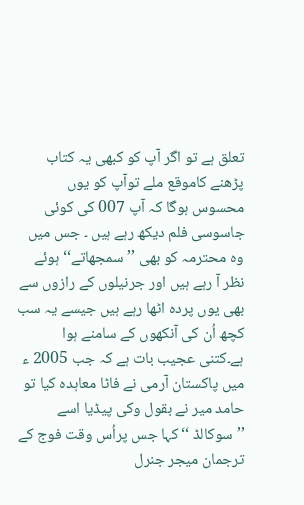تعلق ہے تو اگر آپ کو کبھی یہ کتاب پڑھنے کاموقع ملے توآپ کو یوں محسوس ہوگا کہ آپ 007 کی کوئی جاسوسی فلم دیکھ رہے ہیں ۔ جس میں وہ محترمہ کو بھی ’’سمجھاتے‘‘ ہوئے نظر آ رہے ہیں اور جرنیلوں کے رازوں سے بھی یوں پردہ اٹھا رہے ہیں جیسے یہ سب کچھ اُن کی آنکھوں کے سامنے ہوا ہے۔کتنی عجیب بات ہے کہ جب 2005 ء میں پاکستان آرمی نے فاٹا معاہدہ کیا تو حامد میر نے بقول وکی پیڈیا اسے ’’سوکالڈ ‘‘کہا جس پراُس وقت فوج کے ترجمان میجر جنرل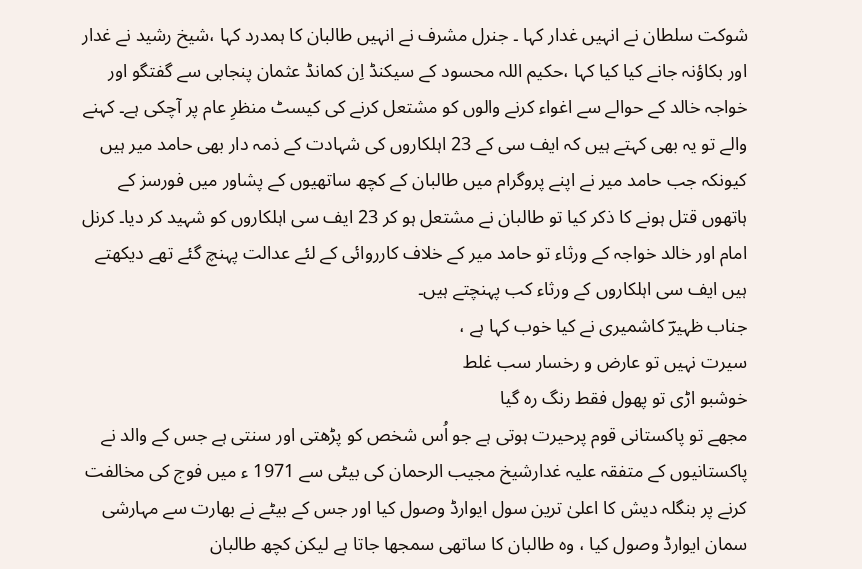شوکت سلطان نے انہیں غدار کہا ۔ جنرل مشرف نے انہیں طالبان کا ہمدرد کہا ،شیخ رشید نے غدار اور بکاؤنہ جانے کیا کیا کہا ،حکیم اللہ محسود کے سیکنڈ اِن کمانڈ عثمان پنجابی سے گفتگو اور خواجہ خالد کے حوالے سے اغواء کرنے والوں کو مشتعل کرنے کی کیسٹ منظرِ عام پر آچکی ہے۔ کہنے والے تو یہ بھی کہتے ہیں کہ ایف سی کے 23 اہلکاروں کی شہادت کے ذمہ دار بھی حامد میر ہیں کیونکہ جب حامد میر نے اپنے پروگرام میں طالبان کے کچھ ساتھیوں کے پشاور میں فورسز کے ہاتھوں قتل ہونے کا ذکر کیا تو طالبان نے مشتعل ہو کر 23 ایف سی اہلکاروں کو شہید کر دیا۔ کرنل امام اور خالد خواجہ کے ورثاء تو حامد میر کے خلاف کارروائی کے لئے عدالت پہنچ گئے تھے دیکھتے ہیں ایف سی اہلکاروں کے ورثاء کب پہنچتے ہیں۔
جناب ظہیرؔ کاشمیری نے کیا خوب کہا ہے ،
سیرت نہیں تو عارض و رخسار سب غلط
خوشبو اڑی تو پھول فقط رنگ رہ گیا
مجھے تو پاکستانی قوم پرحیرت ہوتی ہے جو اُس شخص کو پڑھتی اور سنتی ہے جس کے والد نے پاکستانیوں کے متفقہ علیہ غدارشیخ مجیب الرحمان کی بیٹی سے 1971 ء میں فوج کی مخالفت کرنے پر بنگلہ دیش کا اعلیٰ ترین سول ایوارڈ وصول کیا اور جس کے بیٹے نے بھارت سے مہارشی سمان ایوارڈ وصول کیا ، وہ طالبان کا ساتھی سمجھا جاتا ہے لیکن کچھ طالبان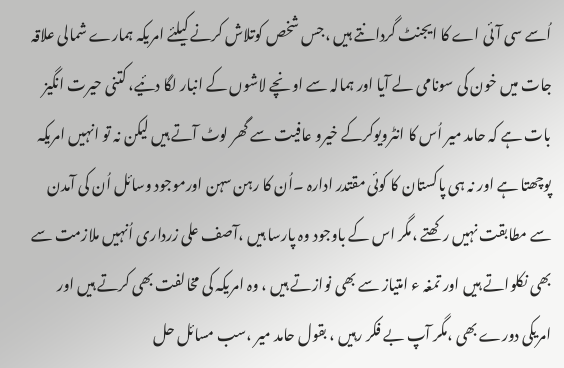اُسے سی آئی اے کا ایجنٹ گردانتے ہیں ،جس شخص کوتلاش کرنے کیلئے امریکہ ہمارے شمالی علاقہ جات میں خون کی سونامی لے آیا اور ہمالہ سے اونچے لاشوں کے انبار لگا دئیے، کتنی حیرت انگیز بات ہے کہ حامد میر اُس کا انٹرویوکرکے خیرو عافیت سے گھر لوٹ آتے ہیں لیکن نہ تو انہیں امریکہ پوچھتا ہے اور نہ ہی پاکستان کا کوئی مقتدر ادارہ ۔اُن کا رہن سہن اورموجود وسائل اُن کی آمدن سے مطابقت نہیں رکھتے ،مگر اس کے باوجود وہ پارسا ہیں ،آصف علی زرداری اُنہیں ملازمت سے بھی نکلواتے ہیں اور تمغہ ء امتیاز سے بھی نوازتے ہیں ، وہ امریکہ کی مخالفت بھی کرتے ہیں اور امریکی دورے بھی ،مگر آپ بے فکر رہیں ، بقول حامد میر ،سب مسائل حل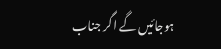ہوجائیں گے اگر جناب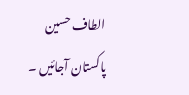الطاف حسین پاکستان آجائیں ۔